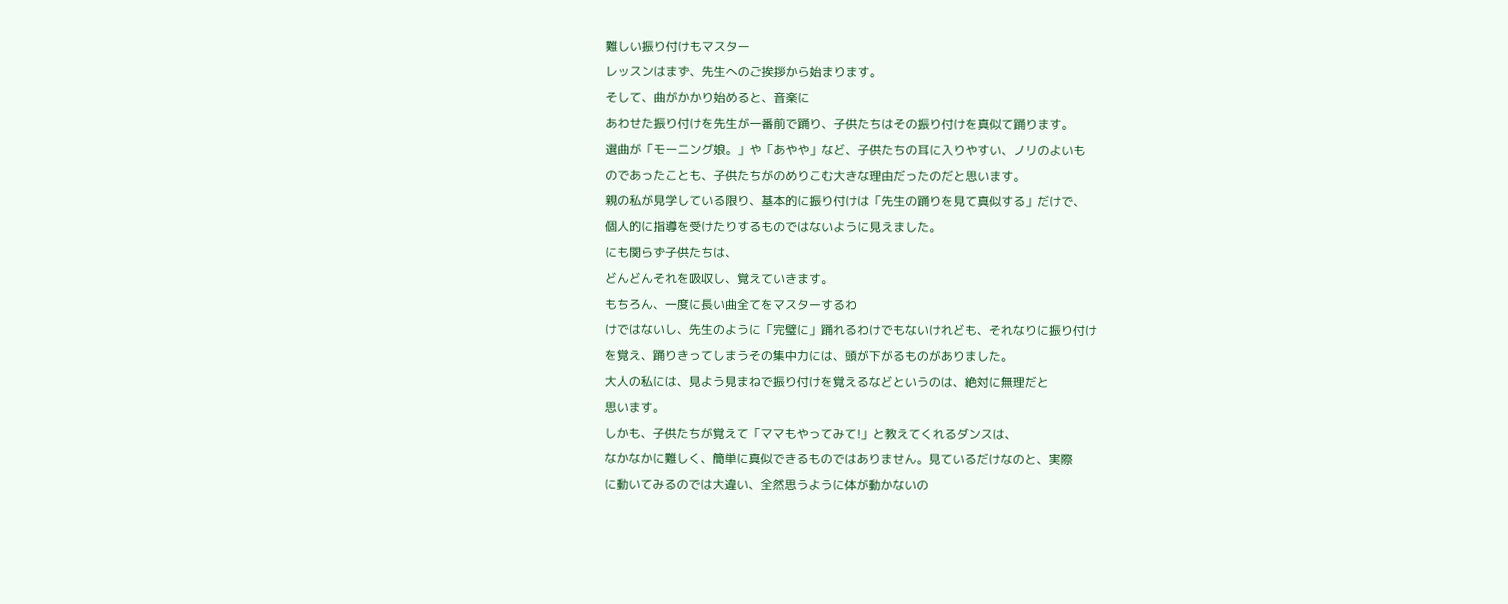難しい振り付けもマスター
レッスンはまず、先生へのご挨拶から始まります。
そして、曲がかかり始めると、音楽に
あわせた振り付けを先生が一番前で踊り、子供たちはその振り付けを真似て踊ります。
選曲が「モーニング娘。」や「あやや」など、子供たちの耳に入りやすい、ノリのよいも
のであったことも、子供たちがのめりこむ大きな理由だったのだと思います。
親の私が見学している限り、基本的に振り付けは「先生の踊りを見て真似する」だけで、
個人的に指導を受けたりするものではないように見えました。
にも関らず子供たちは、
どんどんそれを吸収し、覚えていきます。
もちろん、一度に長い曲全てをマスターするわ
けではないし、先生のように「完璧に」踊れるわけでもないけれども、それなりに振り付け
を覚え、踊りきってしまうその集中力には、頭が下がるものがありました。
大人の私には、見よう見まねで振り付けを覚えるなどというのは、絶対に無理だと
思います。
しかも、子供たちが覚えて「ママもやってみて!」と教えてくれるダンスは、
なかなかに難しく、簡単に真似できるものではありません。見ているだけなのと、実際
に動いてみるのでは大違い、全然思うように体が動かないの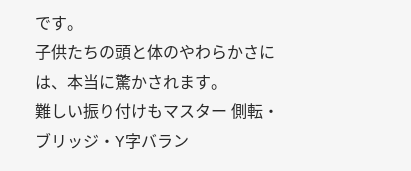です。
子供たちの頭と体のやわらかさには、本当に驚かされます。
難しい振り付けもマスター 側転・ブリッジ・Y字バラン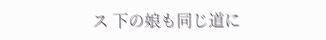ス 下の娘も同じ道に